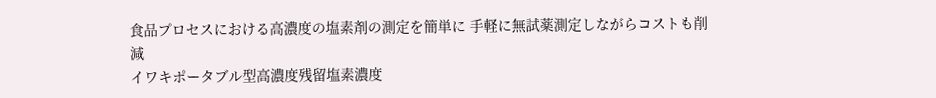食品プロセスにおける高濃度の塩素剤の測定を簡単に 手軽に無試薬測定しながらコストも削減
イワキポータブル型高濃度残留塩素濃度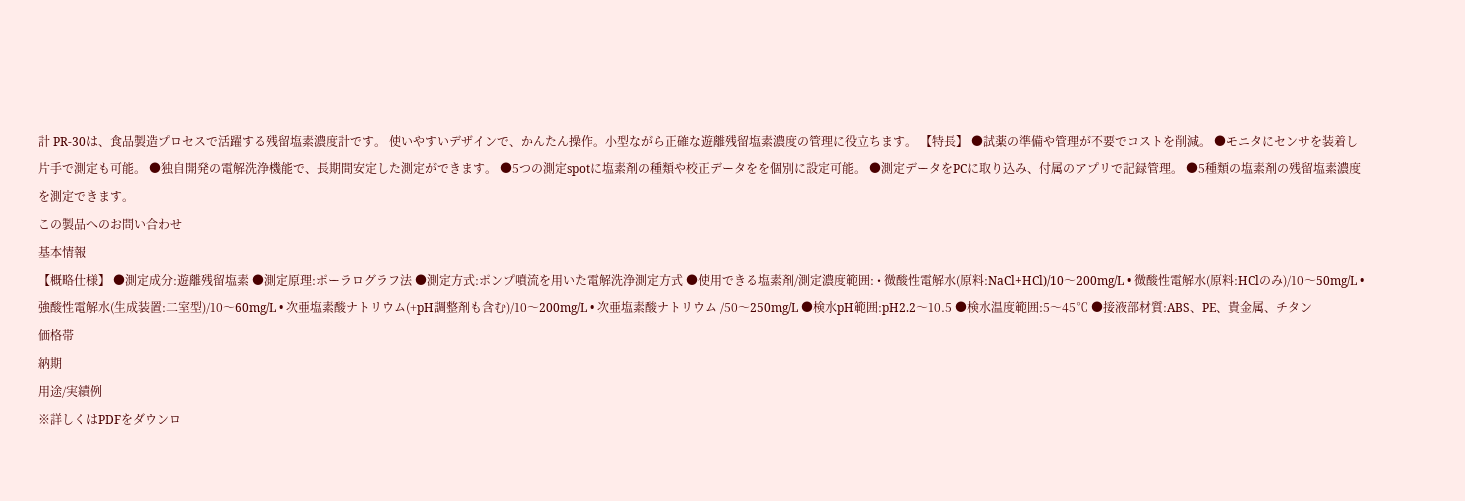計 PR-30は、食品製造プロセスで活躍する残留塩素濃度計です。 使いやすいデザインで、かんたん操作。小型ながら正確な遊離残留塩素濃度の管理に役立ちます。 【特長】 ●試薬の準備や管理が不要でコストを削減。 ●モニタにセンサを装着し片手で測定も可能。 ●独自開発の電解洗浄機能で、長期間安定した測定ができます。 ●5つの測定spotに塩素剤の種類や校正データをを個別に設定可能。 ●測定データをPCに取り込み、付属のアプリで記録管理。 ●5種類の塩素剤の残留塩素濃度を測定できます。
この製品へのお問い合わせ
基本情報
【概略仕様】 ●測定成分:遊離残留塩素 ●測定原理:ポーラログラフ法 ●測定方式:ポンプ噴流を用いた電解洗浄測定方式 ●使用できる塩素剤/測定濃度範囲: • 微酸性電解水(原料:NaCl+HCl)/10〜200mg/L • 微酸性電解水(原料:HClのみ)/10〜50mg/L • 強酸性電解水(生成装置:二室型)/10〜60mg/L • 次亜塩素酸ナトリウム(+pH調整剤も含む)/10〜200mg/L • 次亜塩素酸ナトリウム /50〜250mg/L ●検水pH範囲:pH2.2〜10.5 ●検水温度範囲:5〜45℃ ●接液部材質:ABS、PE、貴金属、チタン
価格帯
納期
用途/実績例
※詳しくはPDFをダウンロ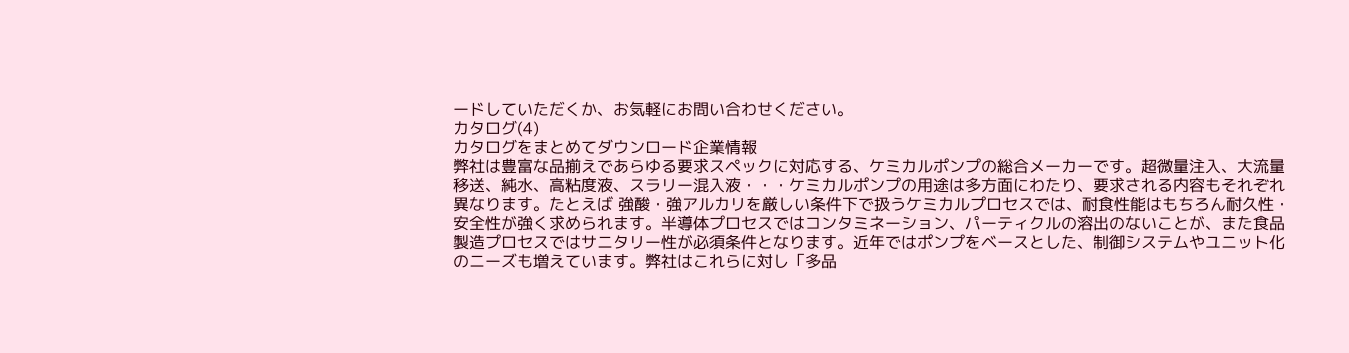ードしていただくか、お気軽にお問い合わせください。
カタログ(4)
カタログをまとめてダウンロード企業情報
弊社は豊富な品揃えであらゆる要求スペックに対応する、ケミカルポンプの総合メーカーです。超微量注入、大流量移送、純水、高粘度液、スラリー混入液・・・ケミカルポンプの用途は多方面にわたり、要求される内容もそれぞれ異なります。たとえば 強酸・強アルカリを厳しい条件下で扱うケミカルプロセスでは、耐食性能はもちろん耐久性・安全性が強く求められます。半導体プロセスではコンタミネーション、パーティクルの溶出のないことが、また食品製造プロセスではサニタリー性が必須条件となります。近年ではポンプをベースとした、制御システムやユニット化のニーズも増えています。弊社はこれらに対し「多品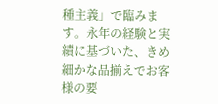種主義」で臨みます。永年の経験と実績に基づいた、きめ細かな品揃えでお客様の要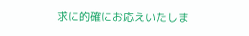求に的確にお応えいたしま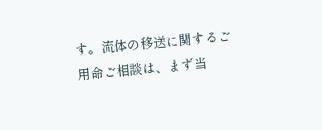す。流体の移送に関するご用命ご相談は、まず当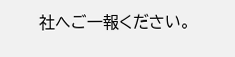社へご一報ください。